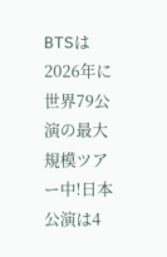BTSは2026年に世界79公演の最大規模ツアー中!日本公演は4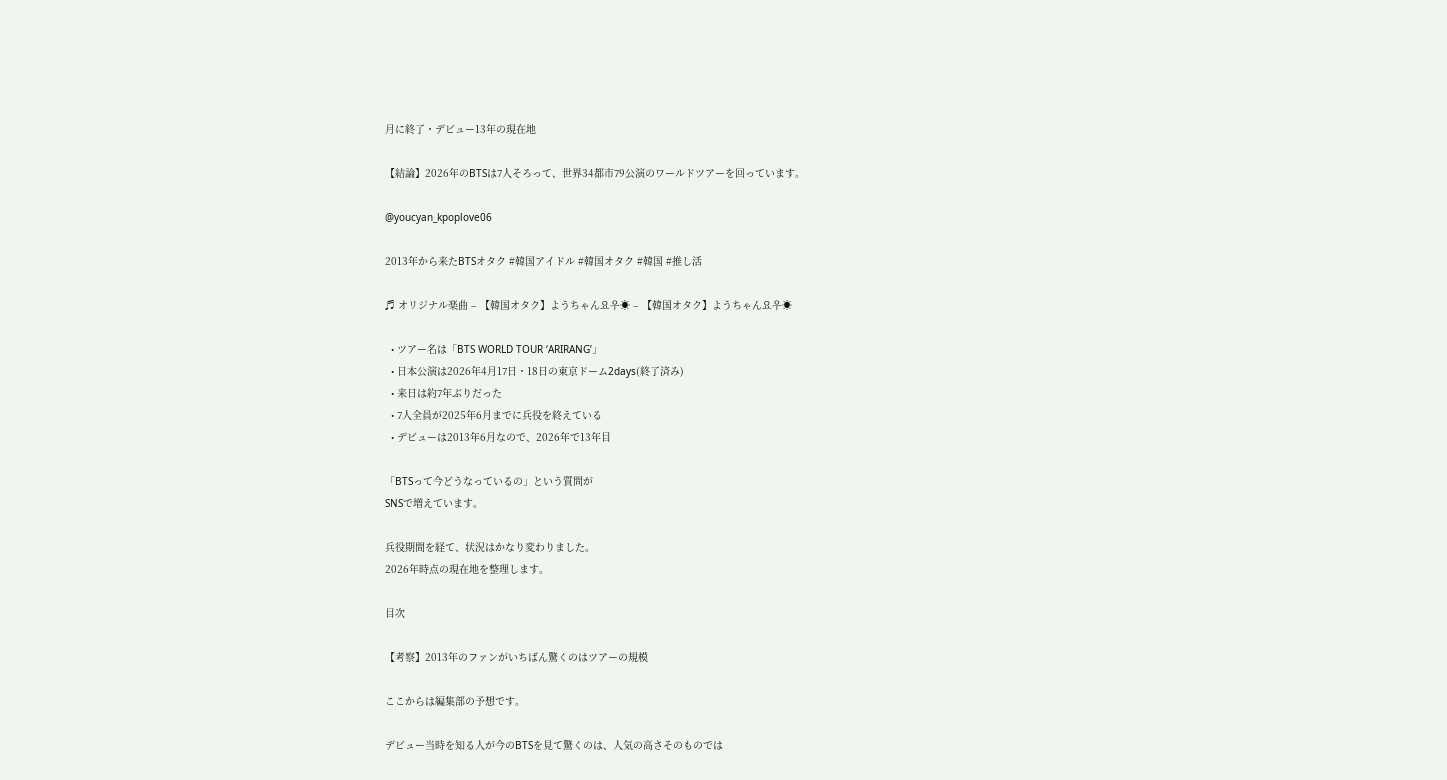月に終了・デビュー13年の現在地

【結論】2026年のBTSは7人そろって、世界34都市79公演のワールドツアーを回っています。

@youcyan_kpoplove06

2013年から来たBTSオタク #韓国アイドル #韓国オタク #韓国 #推し活

♬ オリジナル楽曲 – 【韓国オタク】ようちゃん요우☀ – 【韓国オタク】ようちゃん요우☀

  • ツアー名は「BTS WORLD TOUR ‘ARIRANG’」
  • 日本公演は2026年4月17日・18日の東京ドーム2days(終了済み)
  • 来日は約7年ぶりだった
  • 7人全員が2025年6月までに兵役を終えている
  • デビューは2013年6月なので、2026年で13年目

「BTSって今どうなっているの」という質問が
SNSで増えています。

兵役期間を経て、状況はかなり変わりました。
2026年時点の現在地を整理します。

目次

【考察】2013年のファンがいちばん驚くのはツアーの規模

ここからは編集部の予想です。

デビュー当時を知る人が今のBTSを見て驚くのは、人気の高さそのものでは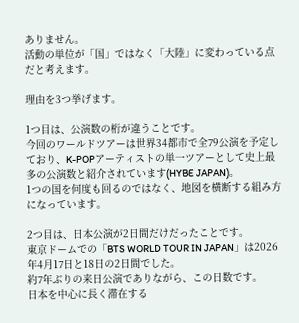ありません。
活動の単位が「国」ではなく「大陸」に変わっている点だと考えます。

理由を3つ挙げます。

1つ目は、公演数の桁が違うことです。
今回のワールドツアーは世界34都市で全79公演を予定しており、K-POPアーティストの単一ツアーとして史上最多の公演数と紹介されています(HYBE JAPAN)。
1つの国を何度も回るのではなく、地図を横断する組み方になっています。

2つ目は、日本公演が2日間だけだったことです。
東京ドームでの「BTS WORLD TOUR IN JAPAN」は2026年4月17日と18日の2日間でした。
約7年ぶりの来日公演でありながら、この日数です。
日本を中心に長く滞在する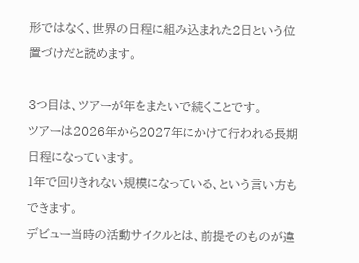形ではなく、世界の日程に組み込まれた2日という位置づけだと読めます。

3つ目は、ツアーが年をまたいで続くことです。
ツアーは2026年から2027年にかけて行われる長期日程になっています。
1年で回りきれない規模になっている、という言い方もできます。
デビュー当時の活動サイクルとは、前提そのものが違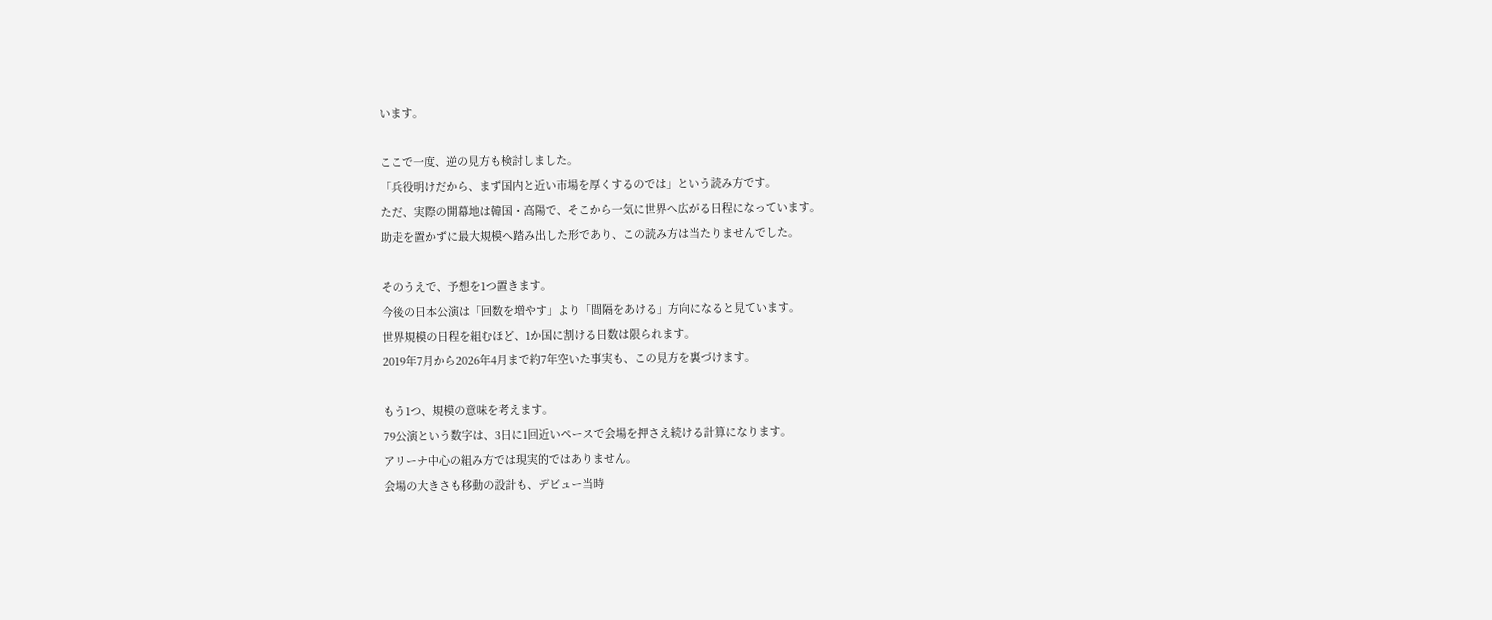います。

ここで一度、逆の見方も検討しました。
「兵役明けだから、まず国内と近い市場を厚くするのでは」という読み方です。
ただ、実際の開幕地は韓国・高陽で、そこから一気に世界へ広がる日程になっています。
助走を置かずに最大規模へ踏み出した形であり、この読み方は当たりませんでした。

そのうえで、予想を1つ置きます。
今後の日本公演は「回数を増やす」より「間隔をあける」方向になると見ています。
世界規模の日程を組むほど、1か国に割ける日数は限られます。
2019年7月から2026年4月まで約7年空いた事実も、この見方を裏づけます。

もう1つ、規模の意味を考えます。
79公演という数字は、3日に1回近いペースで会場を押さえ続ける計算になります。
アリーナ中心の組み方では現実的ではありません。
会場の大きさも移動の設計も、デビュー当時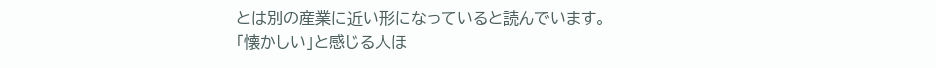とは別の産業に近い形になっていると読んでいます。
「懐かしい」と感じる人ほ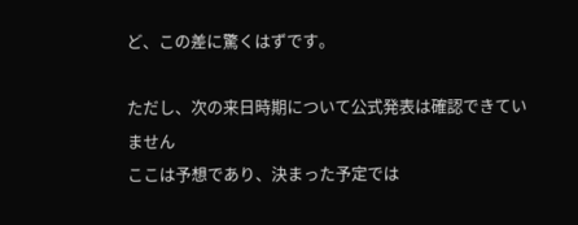ど、この差に驚くはずです。

ただし、次の来日時期について公式発表は確認できていません
ここは予想であり、決まった予定では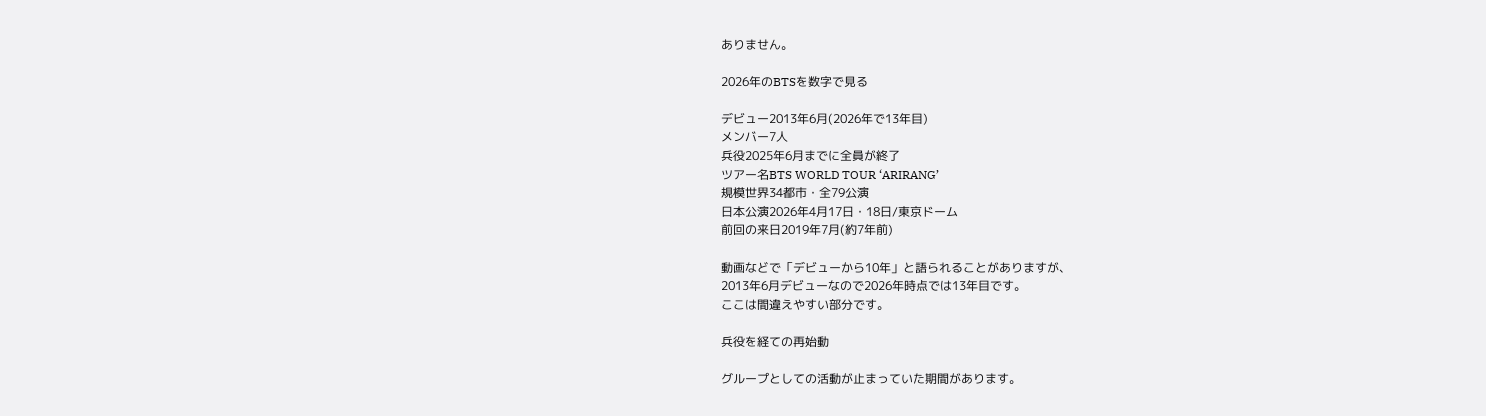ありません。

2026年のBTSを数字で見る

デビュー2013年6月(2026年で13年目)
メンバー7人
兵役2025年6月までに全員が終了
ツアー名BTS WORLD TOUR ‘ARIRANG’
規模世界34都市・全79公演
日本公演2026年4月17日・18日/東京ドーム
前回の来日2019年7月(約7年前)

動画などで「デビューから10年」と語られることがありますが、
2013年6月デビューなので2026年時点では13年目です。
ここは間違えやすい部分です。

兵役を経ての再始動

グループとしての活動が止まっていた期間があります。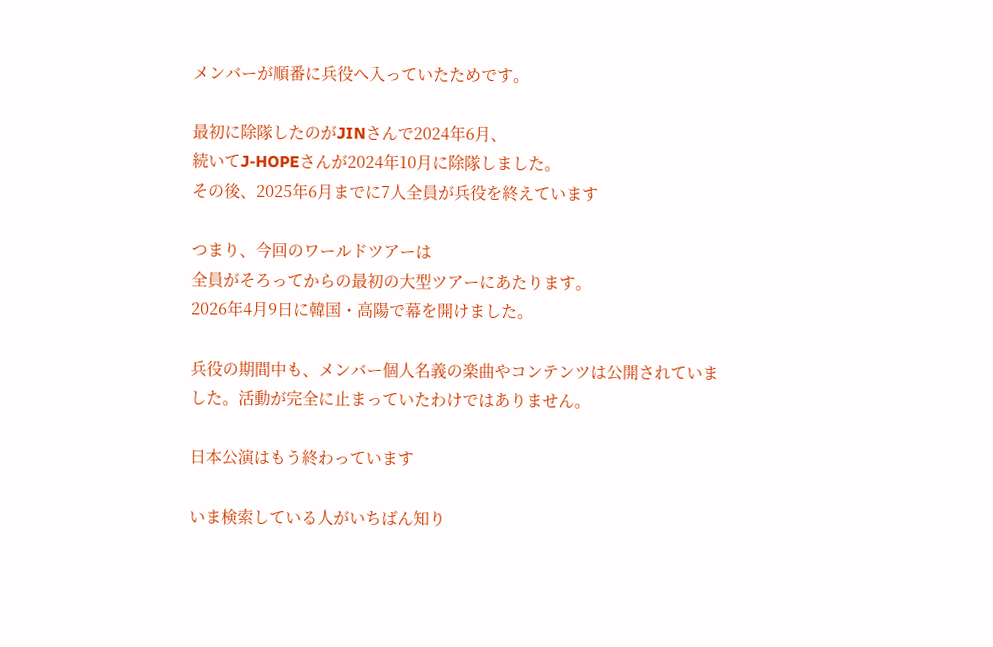メンバーが順番に兵役へ入っていたためです。

最初に除隊したのがJINさんで2024年6月、
続いてJ-HOPEさんが2024年10月に除隊しました。
その後、2025年6月までに7人全員が兵役を終えています

つまり、今回のワールドツアーは
全員がそろってからの最初の大型ツアーにあたります。
2026年4月9日に韓国・高陽で幕を開けました。

兵役の期間中も、メンバー個人名義の楽曲やコンテンツは公開されていました。活動が完全に止まっていたわけではありません。

日本公演はもう終わっています

いま検索している人がいちばん知り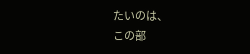たいのは、
この部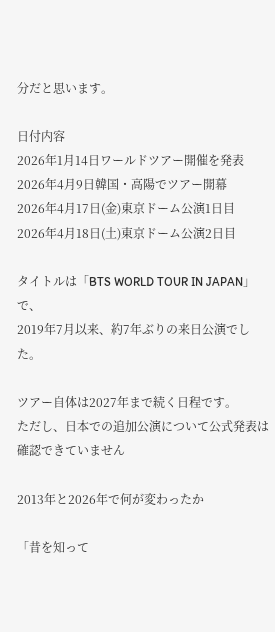分だと思います。

日付内容
2026年1月14日ワールドツアー開催を発表
2026年4月9日韓国・高陽でツアー開幕
2026年4月17日(金)東京ドーム公演1日目
2026年4月18日(土)東京ドーム公演2日目

タイトルは「BTS WORLD TOUR IN JAPAN」で、
2019年7月以来、約7年ぶりの来日公演でした。

ツアー自体は2027年まで続く日程です。
ただし、日本での追加公演について公式発表は確認できていません

2013年と2026年で何が変わったか

「昔を知って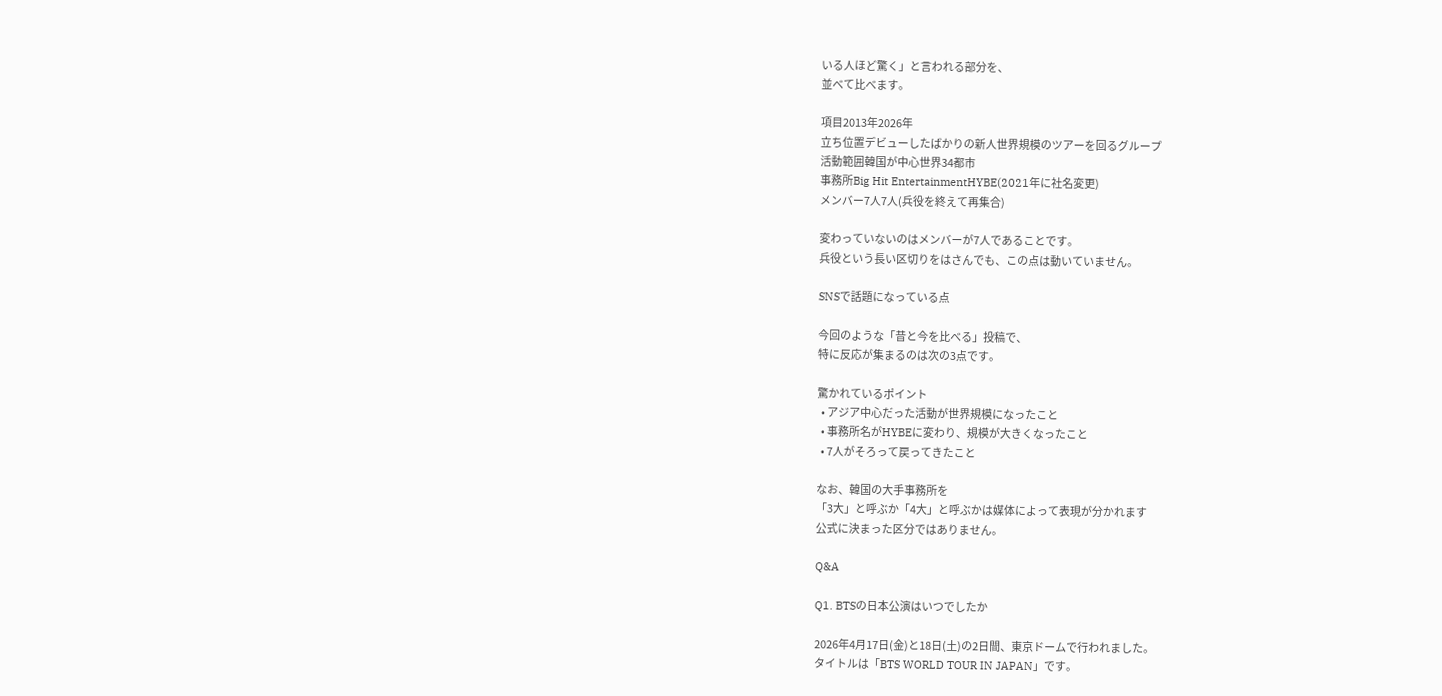いる人ほど驚く」と言われる部分を、
並べて比べます。

項目2013年2026年
立ち位置デビューしたばかりの新人世界規模のツアーを回るグループ
活動範囲韓国が中心世界34都市
事務所Big Hit EntertainmentHYBE(2021年に社名変更)
メンバー7人7人(兵役を終えて再集合)

変わっていないのはメンバーが7人であることです。
兵役という長い区切りをはさんでも、この点は動いていません。

SNSで話題になっている点

今回のような「昔と今を比べる」投稿で、
特に反応が集まるのは次の3点です。

驚かれているポイント
  • アジア中心だった活動が世界規模になったこと
  • 事務所名がHYBEに変わり、規模が大きくなったこと
  • 7人がそろって戻ってきたこと

なお、韓国の大手事務所を
「3大」と呼ぶか「4大」と呼ぶかは媒体によって表現が分かれます
公式に決まった区分ではありません。

Q&A

Q1. BTSの日本公演はいつでしたか

2026年4月17日(金)と18日(土)の2日間、東京ドームで行われました。
タイトルは「BTS WORLD TOUR IN JAPAN」です。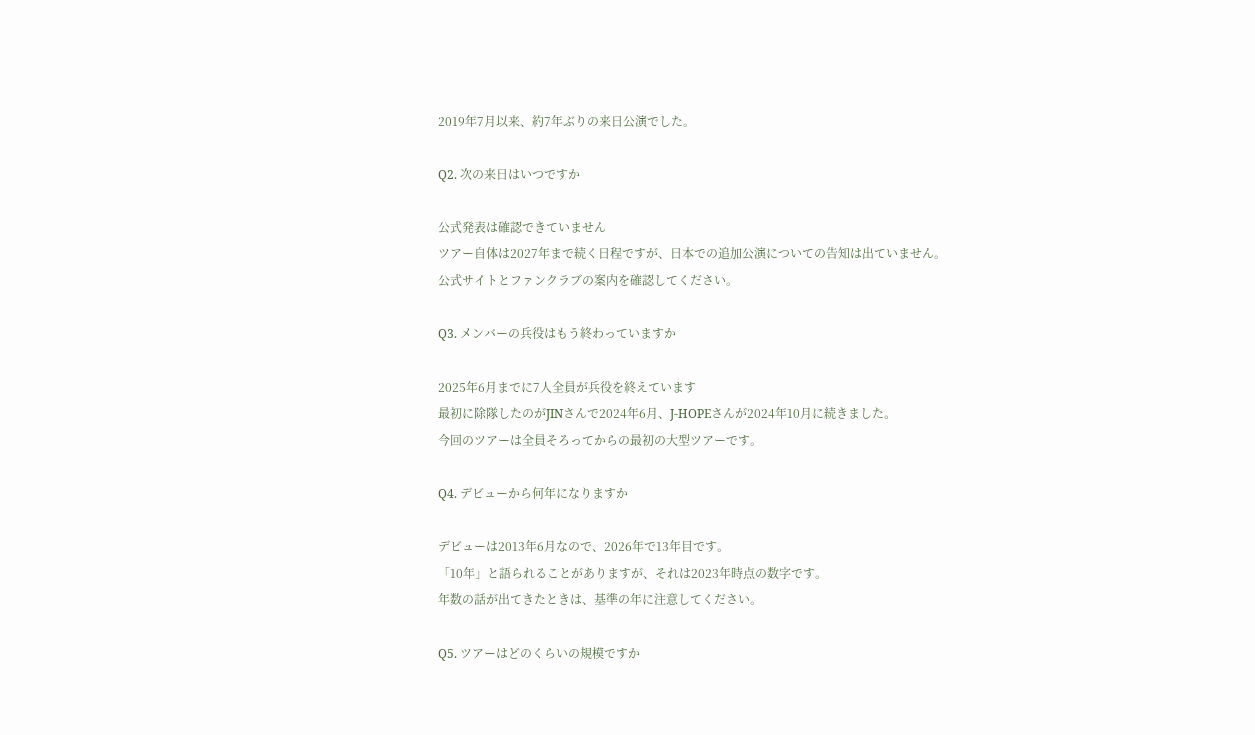2019年7月以来、約7年ぶりの来日公演でした。

Q2. 次の来日はいつですか

公式発表は確認できていません
ツアー自体は2027年まで続く日程ですが、日本での追加公演についての告知は出ていません。
公式サイトとファンクラブの案内を確認してください。

Q3. メンバーの兵役はもう終わっていますか

2025年6月までに7人全員が兵役を終えています
最初に除隊したのがJINさんで2024年6月、J-HOPEさんが2024年10月に続きました。
今回のツアーは全員そろってからの最初の大型ツアーです。

Q4. デビューから何年になりますか

デビューは2013年6月なので、2026年で13年目です。
「10年」と語られることがありますが、それは2023年時点の数字です。
年数の話が出てきたときは、基準の年に注意してください。

Q5. ツアーはどのくらいの規模ですか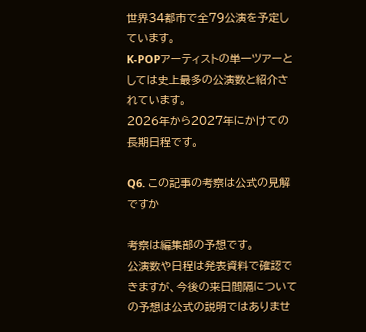世界34都市で全79公演を予定しています。
K-POPアーティストの単一ツアーとしては史上最多の公演数と紹介されています。
2026年から2027年にかけての長期日程です。

Q6. この記事の考察は公式の見解ですか

考察は編集部の予想です。
公演数や日程は発表資料で確認できますが、今後の来日間隔についての予想は公式の説明ではありませ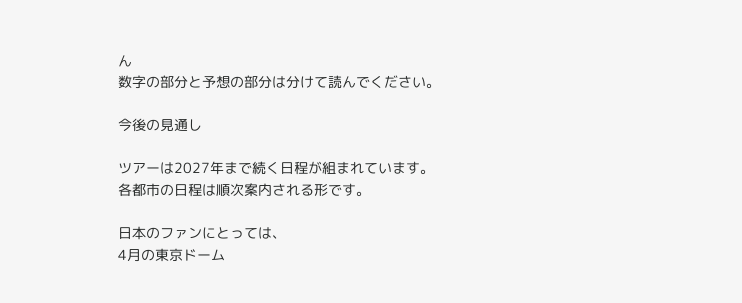ん
数字の部分と予想の部分は分けて読んでください。

今後の見通し

ツアーは2027年まで続く日程が組まれています。
各都市の日程は順次案内される形です。

日本のファンにとっては、
4月の東京ドーム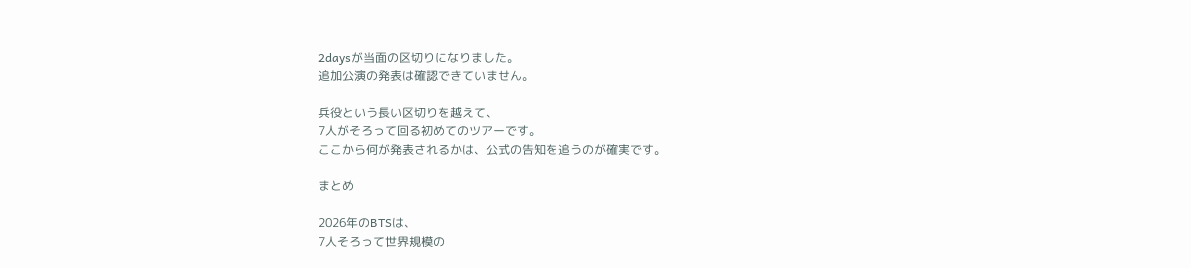2daysが当面の区切りになりました。
追加公演の発表は確認できていません。

兵役という長い区切りを越えて、
7人がそろって回る初めてのツアーです。
ここから何が発表されるかは、公式の告知を追うのが確実です。

まとめ

2026年のBTSは、
7人そろって世界規模の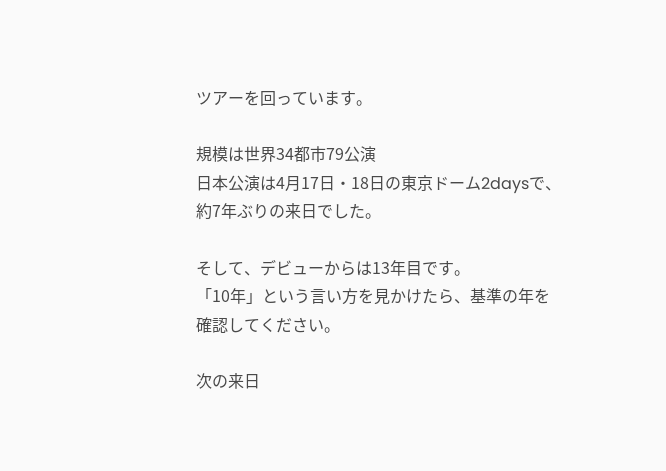ツアーを回っています。

規模は世界34都市79公演
日本公演は4月17日・18日の東京ドーム2daysで、
約7年ぶりの来日でした。

そして、デビューからは13年目です。
「10年」という言い方を見かけたら、基準の年を確認してください。

次の来日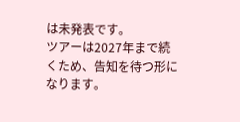は未発表です。
ツアーは2027年まで続くため、告知を待つ形になります。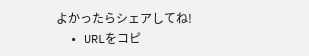よかったらシェアしてね!
  • URLをコピ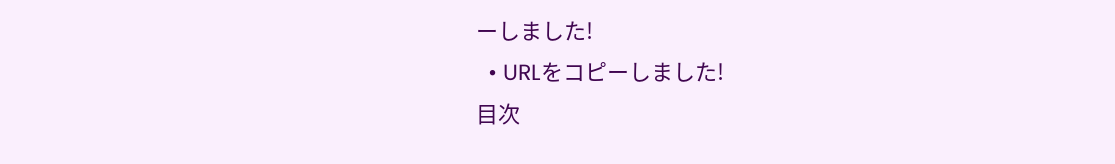ーしました!
  • URLをコピーしました!
目次